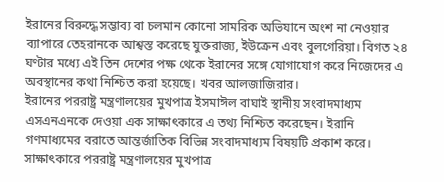ইরানের বিরুদ্ধে সম্ভাব্য বা চলমান কোনো সামরিক অভিযানে অংশ না নেওয়ার ব্যাপারে তেহরানকে আশ্বস্ত করেছে যুক্তরাজ্য, ইউক্রেন এবং বুলগেরিয়া। বিগত ২৪ ঘণ্টার মধ্যে এই তিন দেশের পক্ষ থেকে ইরানের সঙ্গে যোগাযোগ করে নিজেদের এ অবস্থানের কথা নিশ্চিত করা হয়েছে। খবর আলজাজিরার।
ইরানের পররাষ্ট্র মন্ত্রণালয়ের মুখপাত্র ইসমাঈল বাঘাই স্থানীয় সংবাদমাধ্যম এসএনএনকে দেওয়া এক সাক্ষাৎকারে এ তথ্য নিশ্চিত করেছেন। ইরানি গণমাধ্যমের বরাতে আন্তর্জাতিক বিভিন্ন সংবাদমাধ্যম বিষয়টি প্রকাশ করে।
সাক্ষাৎকারে পররাষ্ট্র মন্ত্রণালয়ের মুখপাত্র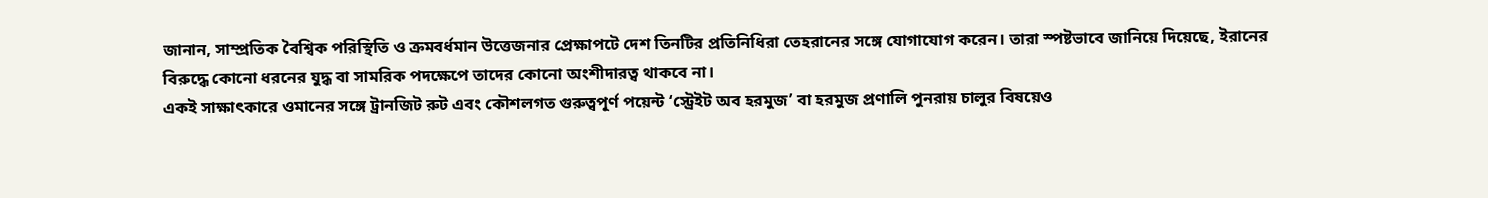জানান, সাম্প্রতিক বৈশ্বিক পরিস্থিতি ও ক্রমবর্ধমান উত্তেজনার প্রেক্ষাপটে দেশ তিনটির প্রতিনিধিরা তেহরানের সঙ্গে যোগাযোগ করেন। তারা স্পষ্টভাবে জানিয়ে দিয়েছে, ইরানের বিরুদ্ধে কোনো ধরনের যুদ্ধ বা সামরিক পদক্ষেপে তাদের কোনো অংশীদারত্ব থাকবে না।
একই সাক্ষাৎকারে ওমানের সঙ্গে ট্রানজিট রুট এবং কৌশলগত গুরুত্বপূর্ণ পয়েন্ট ‘স্ট্রেইট অব হরমুজ’ বা হরমুজ প্রণালি পুনরায় চালুর বিষয়েও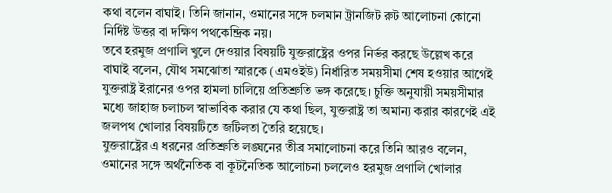কথা বলেন বাঘাই। তিনি জানান, ওমানের সঙ্গে চলমান ট্রানজিট রুট আলোচনা কোনো নির্দিষ্ট উত্তর বা দক্ষিণ পথকেন্দ্রিক নয়।
তবে হরমুজ প্রণালি খুলে দেওয়ার বিষয়টি যুক্তরাষ্ট্রের ওপর নির্ভর করছে উল্লেখ করে বাঘাই বলেন, যৌথ সমঝোতা স্মারকে (এমওইউ) নির্ধারিত সময়সীমা শেষ হওয়ার আগেই যুক্তরাষ্ট্র ইরানের ওপর হামলা চালিয়ে প্রতিশ্রুতি ভঙ্গ করেছে। চুক্তি অনুযায়ী সময়সীমার মধ্যে জাহাজ চলাচল স্বাভাবিক করার যে কথা ছিল, যুক্তরাষ্ট্র তা অমান্য করার কারণেই এই জলপথ খোলার বিষয়টিতে জটিলতা তৈরি হয়েছে।
যুক্তরাষ্ট্রের এ ধরনের প্রতিশ্রুতি লঙ্ঘনের তীব্র সমালোচনা করে তিনি আরও বলেন, ওমানের সঙ্গে অর্থনৈতিক বা কূটনৈতিক আলোচনা চললেও হরমুজ প্রণালি খোলার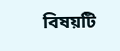বিষয়টি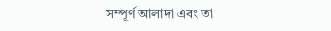সম্পূর্ণ আলাদা এবং তা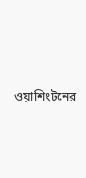ওয়াশিংটনের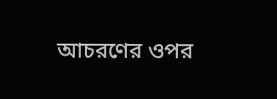আচরণের ওপর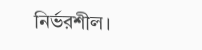নির্ভরশীল।